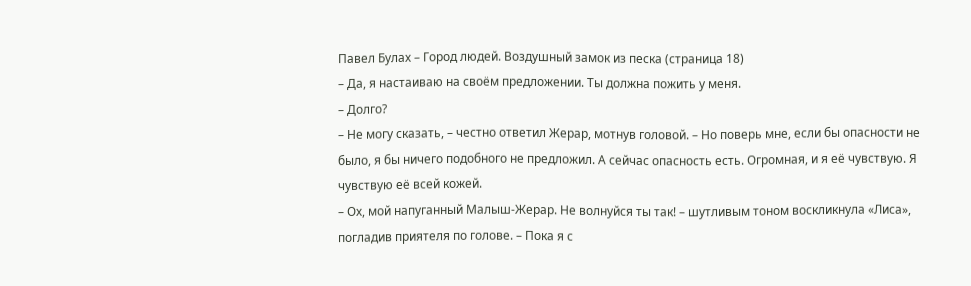Павел Булах – Город людей. Воздушный замок из песка (страница 18)
– Да, я настаиваю на своём предложении. Ты должна пожить у меня.
– Долго?
– Не могу сказать, – честно ответил Жерар, мотнув головой. – Но поверь мне, если бы опасности не было, я бы ничего подобного не предложил. А сейчас опасность есть. Огромная, и я её чувствую. Я чувствую её всей кожей.
– Ох, мой напуганный Малыш-Жерар. Не волнуйся ты так! – шутливым тоном воскликнула «Лиса», погладив приятеля по голове. – Пока я с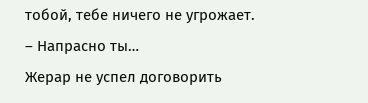тобой, тебе ничего не угрожает.
– Напрасно ты…
Жерар не успел договорить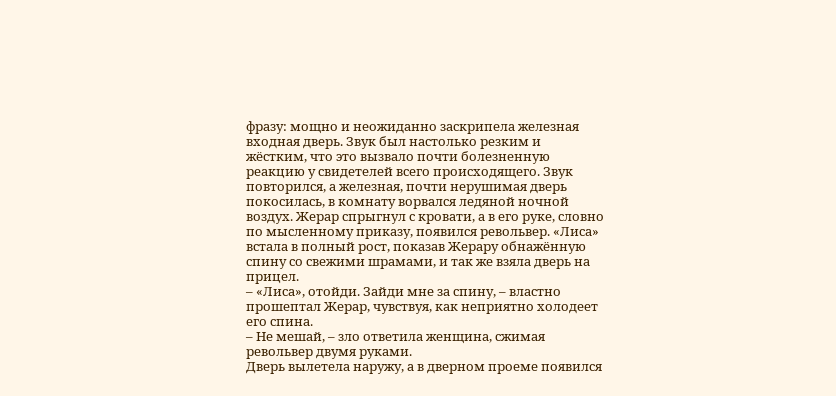фразу: мощно и неожиданно заскрипела железная входная дверь. Звук был настолько резким и жёстким, что это вызвало почти болезненную реакцию у свидетелей всего происходящего. Звук повторился, а железная, почти нерушимая дверь покосилась, в комнату ворвался ледяной ночной воздух. Жерар спрыгнул с кровати, а в его руке, словно по мысленному приказу, появился револьвер. «Лиса» встала в полный рост, показав Жерару обнажённую спину со свежими шрамами, и так же взяла дверь на прицел.
– «Лиса», отойди. Зайди мне за спину, – властно прошептал Жерар, чувствуя, как неприятно холодеет его спина.
– Не мешай, – зло ответила женщина, сжимая револьвер двумя руками.
Дверь вылетела наружу, а в дверном проеме появился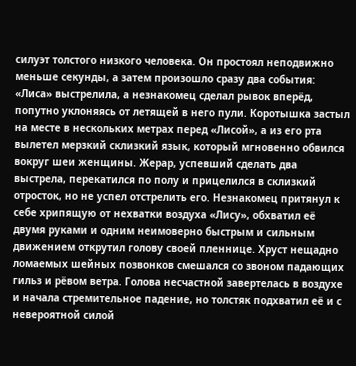силуэт толстого низкого человека. Он простоял неподвижно меньше секунды, а затем произошло сразу два события: «Лиса» выстрелила, а незнакомец сделал рывок вперёд, попутно уклоняясь от летящей в него пули. Коротышка застыл на месте в нескольких метрах перед «Лисой», а из его рта вылетел мерзкий склизкий язык, который мгновенно обвился вокруг шеи женщины. Жерар, успевший сделать два выстрела, перекатился по полу и прицелился в склизкий отросток, но не успел отстрелить его. Незнакомец притянул к себе хрипящую от нехватки воздуха «Лису», обхватил её двумя руками и одним неимоверно быстрым и сильным движением открутил голову своей пленнице. Хруст нещадно ломаемых шейных позвонков смешался со звоном падающих гильз и рёвом ветра. Голова несчастной завертелась в воздухе и начала стремительное падение, но толстяк подхватил её и с невероятной силой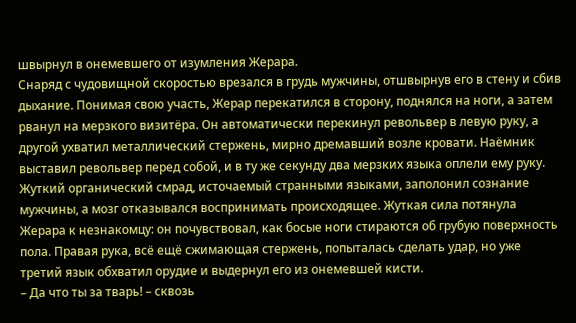швырнул в онемевшего от изумления Жерара.
Снаряд с чудовищной скоростью врезался в грудь мужчины, отшвырнув его в стену и сбив дыхание. Понимая свою участь, Жерар перекатился в сторону, поднялся на ноги, а затем рванул на мерзкого визитёра. Он автоматически перекинул револьвер в левую руку, а другой ухватил металлический стержень, мирно дремавший возле кровати. Наёмник выставил револьвер перед собой, и в ту же секунду два мерзких языка оплели ему руку. Жуткий органический смрад, источаемый странными языками, заполонил сознание мужчины, а мозг отказывался воспринимать происходящее. Жуткая сила потянула Жерара к незнакомцу: он почувствовал, как босые ноги стираются об грубую поверхность пола. Правая рука, всё ещё сжимающая стержень, попыталась сделать удар, но уже третий язык обхватил орудие и выдернул его из онемевшей кисти.
– Да что ты за тварь! – сквозь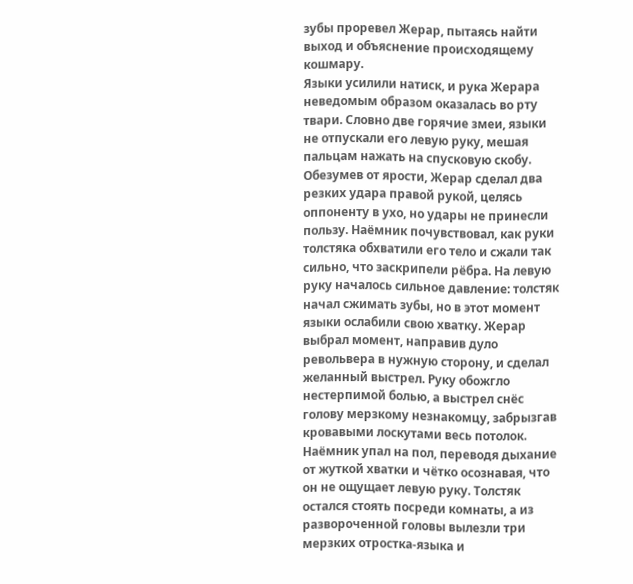зубы проревел Жерар, пытаясь найти выход и объяснение происходящему кошмару.
Языки усилили натиск, и рука Жерара неведомым образом оказалась во рту твари. Словно две горячие змеи, языки не отпускали его левую руку, мешая пальцам нажать на спусковую скобу. Обезумев от ярости, Жерар сделал два резких удара правой рукой, целясь оппоненту в ухо, но удары не принесли пользу. Наёмник почувствовал, как руки толстяка обхватили его тело и сжали так сильно, что заскрипели рёбра. На левую руку началось сильное давление: толстяк начал сжимать зубы, но в этот момент языки ослабили свою хватку. Жерар выбрал момент, направив дуло револьвера в нужную сторону, и сделал желанный выстрел. Руку обожгло нестерпимой болью, а выстрел снёс голову мерзкому незнакомцу, забрызгав кровавыми лоскутами весь потолок. Наёмник упал на пол, переводя дыхание от жуткой хватки и чётко осознавая, что он не ощущает левую руку. Толстяк остался стоять посреди комнаты, а из развороченной головы вылезли три мерзких отростка-языка и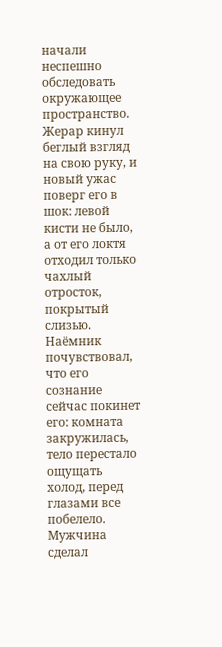начали неспешно обследовать окружающее пространство. Жерар кинул беглый взгляд на свою руку, и новый ужас поверг его в шок: левой кисти не было, а от его локтя отходил только чахлый отросток, покрытый слизью.
Наёмник почувствовал, что его сознание сейчас покинет его: комната закружилась, тело перестало ощущать холод, перед глазами все побелело. Мужчина сделал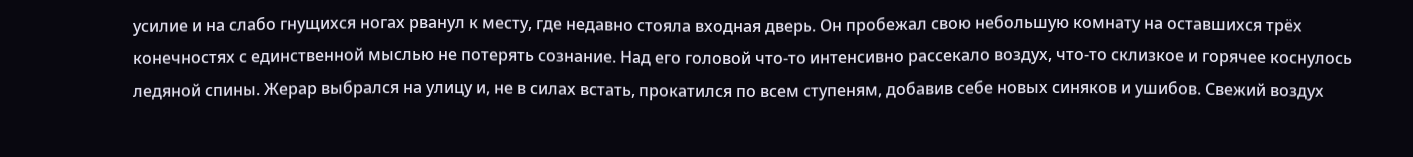усилие и на слабо гнущихся ногах рванул к месту, где недавно стояла входная дверь. Он пробежал свою небольшую комнату на оставшихся трёх конечностях с единственной мыслью не потерять сознание. Над его головой что-то интенсивно рассекало воздух, что-то склизкое и горячее коснулось ледяной спины. Жерар выбрался на улицу и, не в силах встать, прокатился по всем ступеням, добавив себе новых синяков и ушибов. Свежий воздух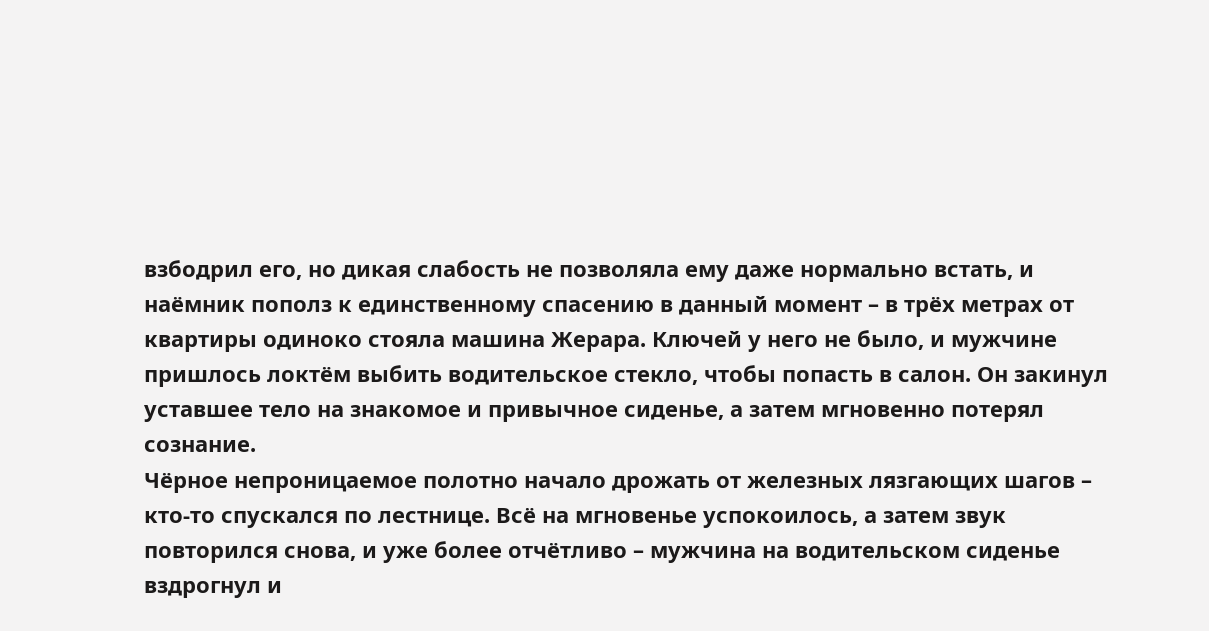взбодрил его, но дикая слабость не позволяла ему даже нормально встать, и наёмник пополз к единственному спасению в данный момент – в трёх метрах от квартиры одиноко стояла машина Жерара. Ключей у него не было, и мужчине пришлось локтём выбить водительское стекло, чтобы попасть в салон. Он закинул уставшее тело на знакомое и привычное сиденье, а затем мгновенно потерял сознание.
Чёрное непроницаемое полотно начало дрожать от железных лязгающих шагов – кто-то спускался по лестнице. Всё на мгновенье успокоилось, а затем звук повторился снова, и уже более отчётливо – мужчина на водительском сиденье вздрогнул и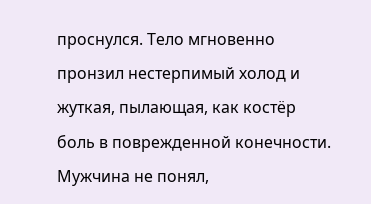проснулся. Тело мгновенно пронзил нестерпимый холод и жуткая, пылающая, как костёр боль в поврежденной конечности. Мужчина не понял,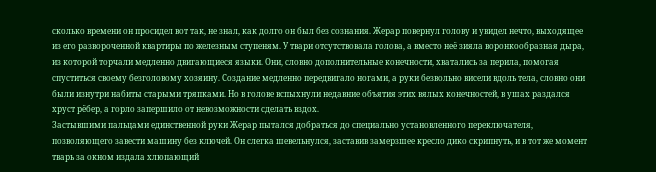сколько времени он просидел вот так, не знал, как долго он был без сознания. Жерар повернул голову и увидел нечто, выходящее из его развороченной квартиры по железным ступеням. У твари отсутствовала голова, а вместо неё зияла воронкообразная дыра, из которой торчали медленно двигающиеся языки. Они, словно дополнительные конечности, хватались за перила, помогая спуститься своему безголовому хозяину. Создание медленно передвигало ногами, а руки безвольно висели вдоль тела, словно они были изнутри набиты старыми тряпками. Но в голове вспыхнули недавние объятия этих вялых конечностей, в ушах раздался хруст рёбер, а горло запершило от невозможности сделать вздох.
Застывшими пальцами единственной руки Жерар пытался добраться до специально установленного переключателя, позволяющего завести машину без ключей. Он слегка шевельнулся, заставив замерзшее кресло дико скрипнуть, и в тот же момент тварь за окном издала хлюпающий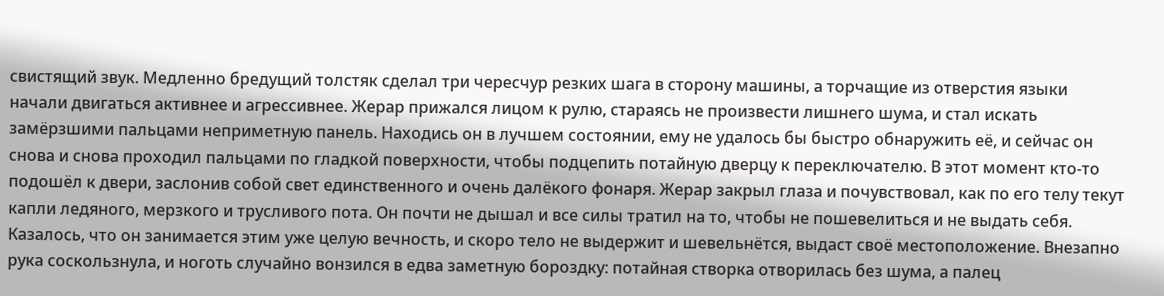свистящий звук. Медленно бредущий толстяк сделал три чересчур резких шага в сторону машины, а торчащие из отверстия языки начали двигаться активнее и агрессивнее. Жерар прижался лицом к рулю, стараясь не произвести лишнего шума, и стал искать замёрзшими пальцами неприметную панель. Находись он в лучшем состоянии, ему не удалось бы быстро обнаружить её, и сейчас он снова и снова проходил пальцами по гладкой поверхности, чтобы подцепить потайную дверцу к переключателю. В этот момент кто-то подошёл к двери, заслонив собой свет единственного и очень далёкого фонаря. Жерар закрыл глаза и почувствовал, как по его телу текут капли ледяного, мерзкого и трусливого пота. Он почти не дышал и все силы тратил на то, чтобы не пошевелиться и не выдать себя. Казалось, что он занимается этим уже целую вечность, и скоро тело не выдержит и шевельнётся, выдаст своё местоположение. Внезапно рука соскользнула, и ноготь случайно вонзился в едва заметную бороздку: потайная створка отворилась без шума, а палец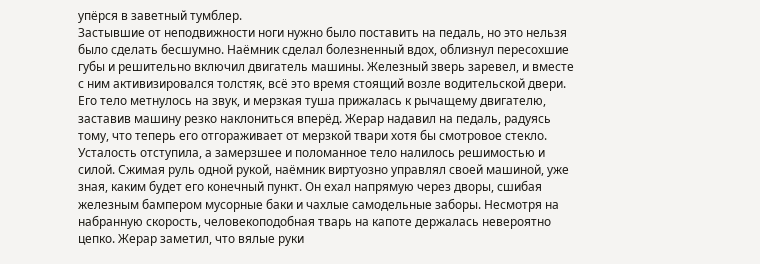упёрся в заветный тумблер.
Застывшие от неподвижности ноги нужно было поставить на педаль, но это нельзя было сделать бесшумно. Наёмник сделал болезненный вдох, облизнул пересохшие губы и решительно включил двигатель машины. Железный зверь заревел, и вместе с ним активизировался толстяк, всё это время стоящий возле водительской двери. Его тело метнулось на звук, и мерзкая туша прижалась к рычащему двигателю, заставив машину резко наклониться вперёд. Жерар надавил на педаль, радуясь тому, что теперь его отгораживает от мерзкой твари хотя бы смотровое стекло. Усталость отступила, а замерзшее и поломанное тело налилось решимостью и силой. Сжимая руль одной рукой, наёмник виртуозно управлял своей машиной, уже зная, каким будет его конечный пункт. Он ехал напрямую через дворы, сшибая железным бампером мусорные баки и чахлые самодельные заборы. Несмотря на набранную скорость, человекоподобная тварь на капоте держалась невероятно цепко. Жерар заметил, что вялые руки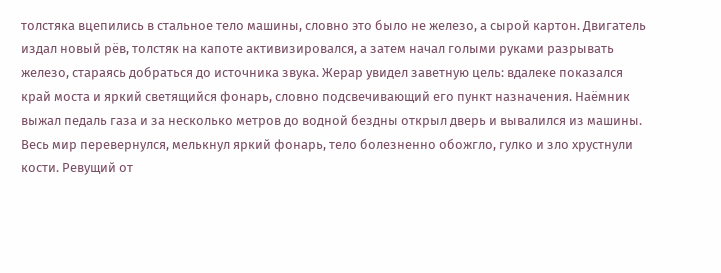толстяка вцепились в стальное тело машины, словно это было не железо, а сырой картон. Двигатель издал новый рёв, толстяк на капоте активизировался, а затем начал голыми руками разрывать железо, стараясь добраться до источника звука. Жерар увидел заветную цель: вдалеке показался край моста и яркий светящийся фонарь, словно подсвечивающий его пункт назначения. Наёмник выжал педаль газа и за несколько метров до водной бездны открыл дверь и вывалился из машины. Весь мир перевернулся, мелькнул яркий фонарь, тело болезненно обожгло, гулко и зло хрустнули кости. Ревущий от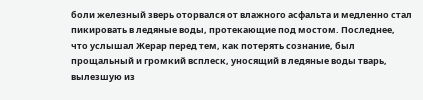боли железный зверь оторвался от влажного асфальта и медленно стал пикировать в ледяные воды, протекающие под мостом. Последнее, что услышал Жерар перед тем, как потерять сознание, был прощальный и громкий всплеск, уносящий в ледяные воды тварь, вылезшую из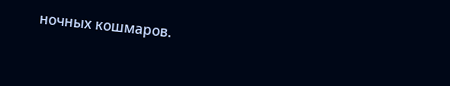ночных кошмаров.